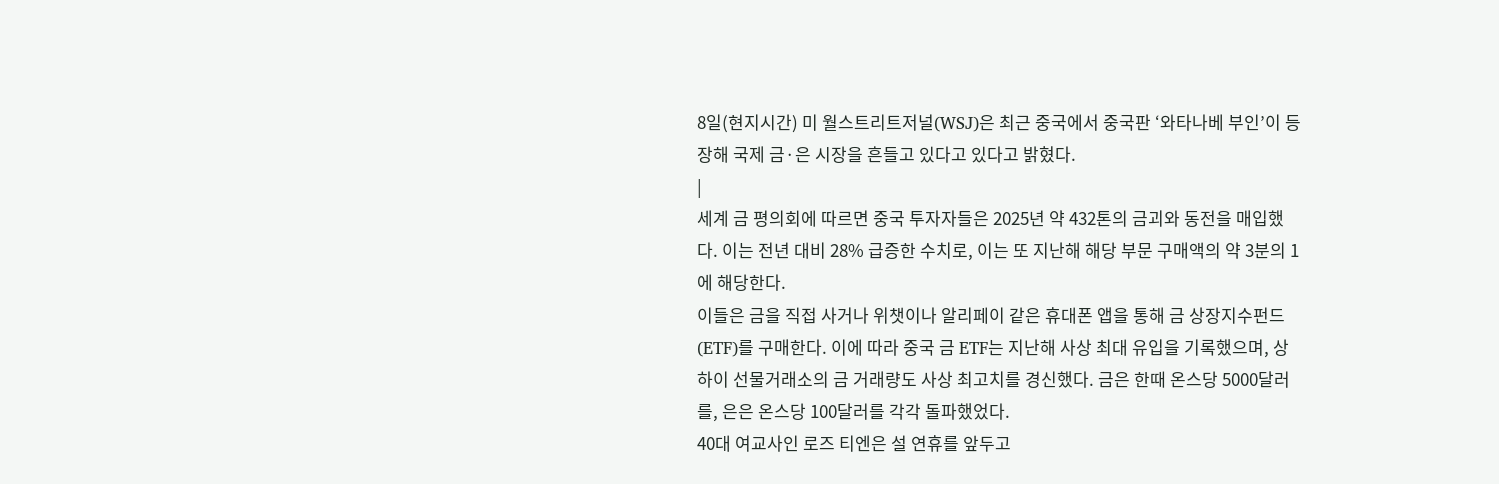8일(현지시간) 미 월스트리트저널(WSJ)은 최근 중국에서 중국판 ‘와타나베 부인’이 등장해 국제 금·은 시장을 흔들고 있다고 있다고 밝혔다.
|
세계 금 평의회에 따르면 중국 투자자들은 2025년 약 432톤의 금괴와 동전을 매입했다. 이는 전년 대비 28% 급증한 수치로, 이는 또 지난해 해당 부문 구매액의 약 3분의 1에 해당한다.
이들은 금을 직접 사거나 위챗이나 알리페이 같은 휴대폰 앱을 통해 금 상장지수펀드(ETF)를 구매한다. 이에 따라 중국 금 ETF는 지난해 사상 최대 유입을 기록했으며, 상하이 선물거래소의 금 거래량도 사상 최고치를 경신했다. 금은 한때 온스당 5000달러를, 은은 온스당 100달러를 각각 돌파했었다.
40대 여교사인 로즈 티엔은 설 연휴를 앞두고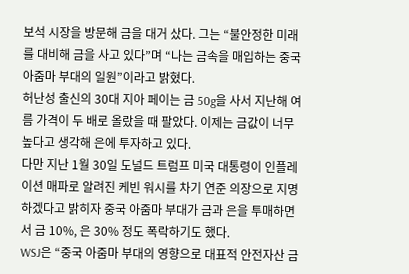보석 시장을 방문해 금을 대거 샀다. 그는 “불안정한 미래를 대비해 금을 사고 있다”며 “나는 금속을 매입하는 중국 아줌마 부대의 일원”이라고 밝혔다.
허난성 출신의 30대 지아 페이는 금 50g을 사서 지난해 여름 가격이 두 배로 올랐을 때 팔았다. 이제는 금값이 너무 높다고 생각해 은에 투자하고 있다.
다만 지난 1월 30일 도널드 트럼프 미국 대통령이 인플레이션 매파로 알려진 케빈 워시를 차기 연준 의장으로 지명하겠다고 밝히자 중국 아줌마 부대가 금과 은을 투매하면서 금 10%, 은 30% 정도 폭락하기도 했다.
WSJ은 “중국 아줌마 부대의 영향으로 대표적 안전자산 금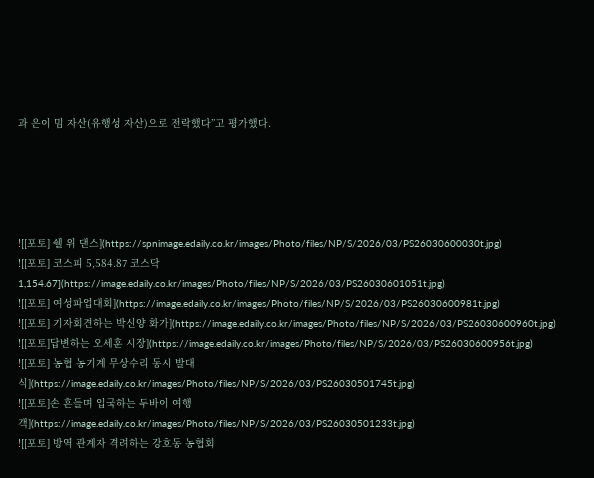과 은이 밈 자산(유행성 자산)으로 전락했다”고 평가했다.





![[포토] 쉘 위 댄스](https://spnimage.edaily.co.kr/images/Photo/files/NP/S/2026/03/PS26030600030t.jpg)
![[포토] 코스피 5,584.87 코스닥 1,154.67](https://image.edaily.co.kr/images/Photo/files/NP/S/2026/03/PS26030601051t.jpg)
![[포토] 여성파업대회](https://image.edaily.co.kr/images/Photo/files/NP/S/2026/03/PS26030600981t.jpg)
![[포토] 기자회견하는 박신양 화가](https://image.edaily.co.kr/images/Photo/files/NP/S/2026/03/PS26030600960t.jpg)
![[포토]답변하는 오세훈 시장](https://image.edaily.co.kr/images/Photo/files/NP/S/2026/03/PS26030600956t.jpg)
![[포토] 농협 농기계 무상수리 동시 발대식](https://image.edaily.co.kr/images/Photo/files/NP/S/2026/03/PS26030501745t.jpg)
![[포토]손 흔들며 입국하는 두바이 여행객](https://image.edaily.co.kr/images/Photo/files/NP/S/2026/03/PS26030501233t.jpg)
![[포토] 방역 관계자 격려하는 강호동 농협회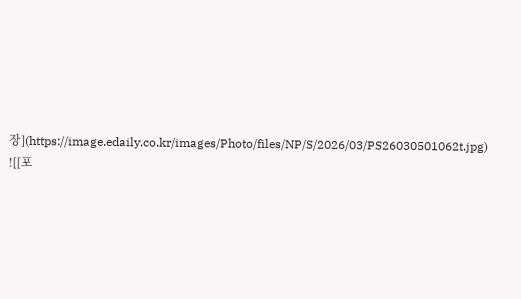장](https://image.edaily.co.kr/images/Photo/files/NP/S/2026/03/PS26030501062t.jpg)
![[포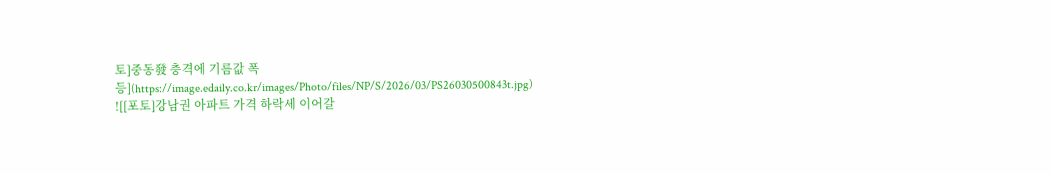토]중동發 충격에 기름값 폭등](https://image.edaily.co.kr/images/Photo/files/NP/S/2026/03/PS26030500843t.jpg)
![[포토]강남권 아파트 가격 하락세 이어갈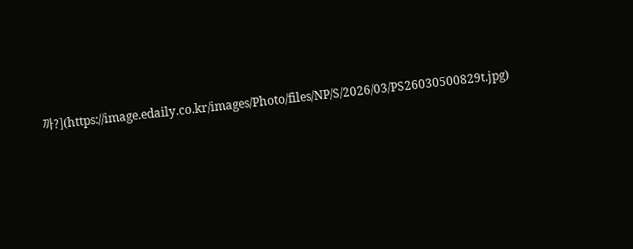까?](https://image.edaily.co.kr/images/Photo/files/NP/S/2026/03/PS26030500829t.jpg)